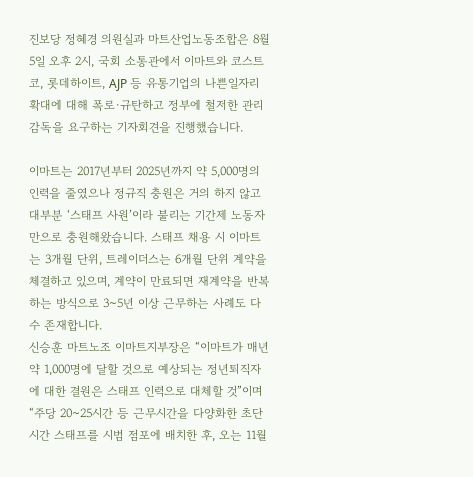진보당 정혜경 의원실과 마트산업노동조합은 8월 5일 오후 2시, 국회 소통관에서 이마트와 코스트코, 롯데하이트, AJP 등 유통기업의 나쁜일자리 확대에 대해 폭로·규탄하고 정부에 철저한 관리감독을 요구하는 기자회견을 진행했습니다.

이마트는 2017년부터 2025년까지 약 5,000명의 인력을 줄였으나 정규직 충원은 거의 하지 않고 대부분 ‘스태프 사원’이라 불리는 기간제 노동자만으로 충원해왔습니다. 스태프 채용 시 이마트는 3개월 단위, 트레이더스는 6개월 단위 계약을 체결하고 있으며, 계약이 만료되면 재계약을 반복하는 방식으로 3~5년 이상 근무하는 사례도 다수 존재합니다.
신승훈 마트노조 이마트지부장은 “이마트가 매년 약 1,000명에 달할 것으로 예상되는 정년퇴직자에 대한 결원은 스태프 인력으로 대체할 것”이며 “주당 20~25시간 등 근무시간을 다양화한 초단시간 스태프를 시범 점포에 배치한 후, 오는 11월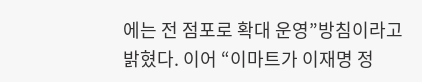에는 전 점포로 확대 운영”방침이라고 밝혔다. 이어 “이마트가 이재명 정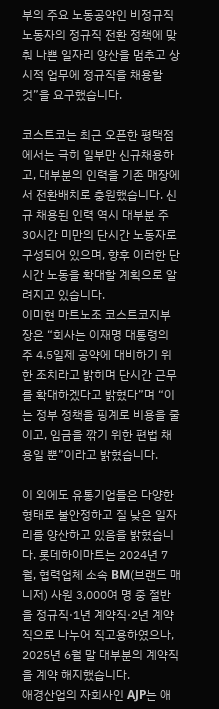부의 주요 노동공약인 비정규직 노동자의 정규직 전환 정책에 맞춰 나쁜 일자리 양산을 멈추고 상시적 업무에 정규직을 채용할 것”을 요구했습니다.

코스트코는 최근 오픈한 평택점에서는 극히 일부만 신규채용하고, 대부분의 인력을 기존 매장에서 전환배치로 충원했습니다. 신규 채용된 인력 역시 대부분 주 30시간 미만의 단시간 노동자로 구성되어 있으며, 향후 이러한 단시간 노동을 확대할 계획으로 알려지고 있습니다.
이미현 마트노조 코스트코지부장은 “회사는 이재명 대통령의 주 4.5일제 공약에 대비하기 위한 조치라고 밝히며 단시간 근무를 확대하겠다고 밝혔다”며 “이는 정부 정책을 핑계로 비용을 줄이고, 임금을 깎기 위한 편법 채용일 뿐”이라고 밝혔습니다.

이 외에도 유통기업들은 다양한 형태로 불안정하고 질 낮은 일자리를 양산하고 있음을 밝혔습니다. 롯데하이마트는 2024년 7월, 협력업체 소속 BM(브랜드 매니저) 사원 3,000여 명 중 절반을 정규직·1년 계약직·2년 계약직으로 나누어 직고용하였으나, 2025년 6월 말 대부분의 계약직을 계약 해지했습니다.
애경산업의 자회사인 AJP는 애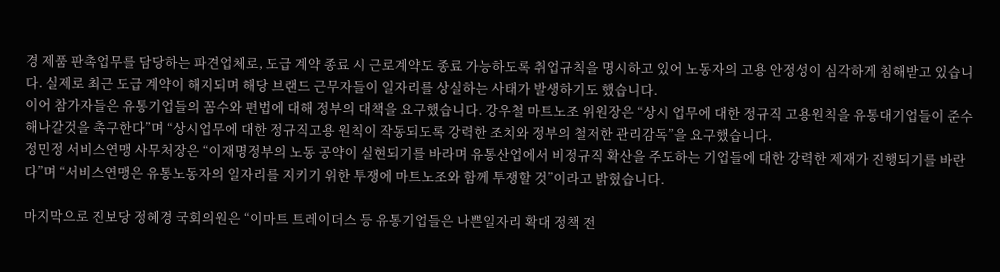경 제품 판촉업무를 담당하는 파견업체로, 도급 계약 종료 시 근로계약도 종료 가능하도록 취업규칙을 명시하고 있어 노동자의 고용 안정성이 심각하게 침해받고 있습니다. 실제로 최근 도급 계약이 해지되며 해당 브랜드 근무자들이 일자리를 상실하는 사태가 발생하기도 했습니다.
이어 참가자들은 유통기업들의 꼼수와 편법에 대해 정부의 대책을 요구했습니다. 강우철 마트노조 위원장은 “상시 업무에 대한 정규직 고용원칙을 유통대기업들이 준수해나갈것을 촉구한다”며 “상시업무에 대한 정규직고용 원칙이 작동되도록 강력한 조치와 정부의 철저한 관리감독”을 요구했습니다.
정민정 서비스연맹 사무처장은 “이재명정부의 노동 공약이 실현되기를 바라며 유통산업에서 비정규직 확산을 주도하는 기업들에 대한 강력한 제재가 진행되기를 바란다”며 “서비스연맹은 유통노동자의 일자리를 지키기 위한 투쟁에 마트노조와 함께 투쟁할 것”이라고 밝혔습니다.

마지막으로 진보당 정혜경 국회의원은 “이마트 트레이더스 등 유통기업들은 나쁜일자리 확대 정책 전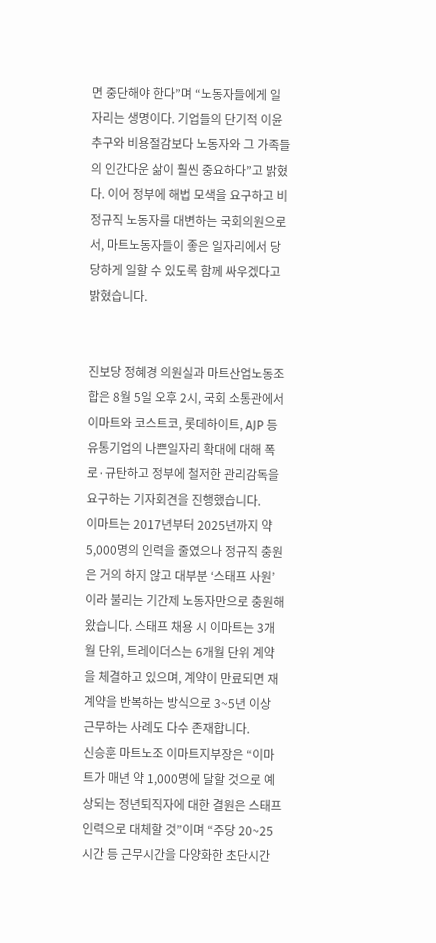면 중단해야 한다”며 “노동자들에게 일자리는 생명이다. 기업들의 단기적 이윤추구와 비용절감보다 노동자와 그 가족들의 인간다운 삶이 훨씬 중요하다”고 밝혔다. 이어 정부에 해법 모색을 요구하고 비정규직 노동자를 대변하는 국회의원으로서, 마트노동자들이 좋은 일자리에서 당당하게 일할 수 있도록 함께 싸우겠다고 밝혔습니다.


진보당 정혜경 의원실과 마트산업노동조합은 8월 5일 오후 2시, 국회 소통관에서 이마트와 코스트코, 롯데하이트, AJP 등 유통기업의 나쁜일자리 확대에 대해 폭로·규탄하고 정부에 철저한 관리감독을 요구하는 기자회견을 진행했습니다.
이마트는 2017년부터 2025년까지 약 5,000명의 인력을 줄였으나 정규직 충원은 거의 하지 않고 대부분 ‘스태프 사원’이라 불리는 기간제 노동자만으로 충원해왔습니다. 스태프 채용 시 이마트는 3개월 단위, 트레이더스는 6개월 단위 계약을 체결하고 있으며, 계약이 만료되면 재계약을 반복하는 방식으로 3~5년 이상 근무하는 사례도 다수 존재합니다.
신승훈 마트노조 이마트지부장은 “이마트가 매년 약 1,000명에 달할 것으로 예상되는 정년퇴직자에 대한 결원은 스태프 인력으로 대체할 것”이며 “주당 20~25시간 등 근무시간을 다양화한 초단시간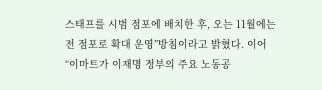스태프를 시범 점포에 배치한 후, 오는 11월에는 전 점포로 확대 운영”방침이라고 밝혔다. 이어 “이마트가 이재명 정부의 주요 노동공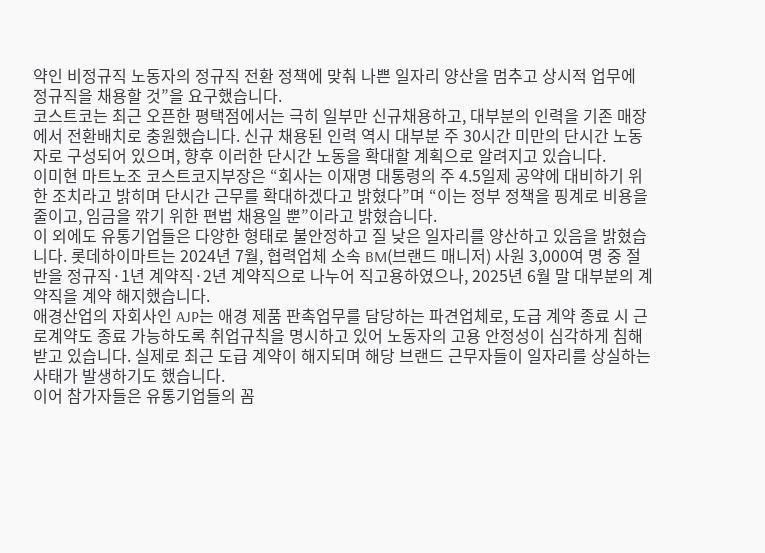약인 비정규직 노동자의 정규직 전환 정책에 맞춰 나쁜 일자리 양산을 멈추고 상시적 업무에 정규직을 채용할 것”을 요구했습니다.
코스트코는 최근 오픈한 평택점에서는 극히 일부만 신규채용하고, 대부분의 인력을 기존 매장에서 전환배치로 충원했습니다. 신규 채용된 인력 역시 대부분 주 30시간 미만의 단시간 노동자로 구성되어 있으며, 향후 이러한 단시간 노동을 확대할 계획으로 알려지고 있습니다.
이미현 마트노조 코스트코지부장은 “회사는 이재명 대통령의 주 4.5일제 공약에 대비하기 위한 조치라고 밝히며 단시간 근무를 확대하겠다고 밝혔다”며 “이는 정부 정책을 핑계로 비용을 줄이고, 임금을 깎기 위한 편법 채용일 뿐”이라고 밝혔습니다.
이 외에도 유통기업들은 다양한 형태로 불안정하고 질 낮은 일자리를 양산하고 있음을 밝혔습니다. 롯데하이마트는 2024년 7월, 협력업체 소속 BM(브랜드 매니저) 사원 3,000여 명 중 절반을 정규직·1년 계약직·2년 계약직으로 나누어 직고용하였으나, 2025년 6월 말 대부분의 계약직을 계약 해지했습니다.
애경산업의 자회사인 AJP는 애경 제품 판촉업무를 담당하는 파견업체로, 도급 계약 종료 시 근로계약도 종료 가능하도록 취업규칙을 명시하고 있어 노동자의 고용 안정성이 심각하게 침해받고 있습니다. 실제로 최근 도급 계약이 해지되며 해당 브랜드 근무자들이 일자리를 상실하는 사태가 발생하기도 했습니다.
이어 참가자들은 유통기업들의 꼼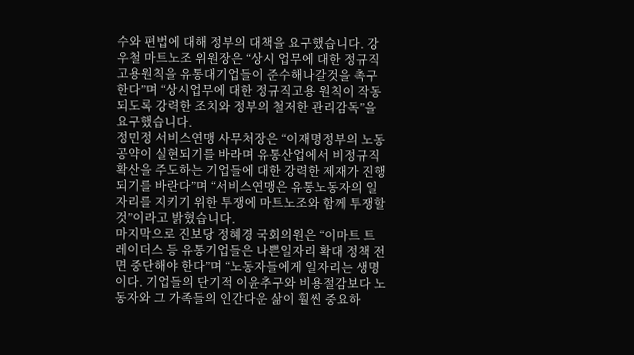수와 편법에 대해 정부의 대책을 요구했습니다. 강우철 마트노조 위원장은 “상시 업무에 대한 정규직 고용원칙을 유통대기업들이 준수해나갈것을 촉구한다”며 “상시업무에 대한 정규직고용 원칙이 작동되도록 강력한 조치와 정부의 철저한 관리감독”을 요구했습니다.
정민정 서비스연맹 사무처장은 “이재명정부의 노동 공약이 실현되기를 바라며 유통산업에서 비정규직 확산을 주도하는 기업들에 대한 강력한 제재가 진행되기를 바란다”며 “서비스연맹은 유통노동자의 일자리를 지키기 위한 투쟁에 마트노조와 함께 투쟁할 것”이라고 밝혔습니다.
마지막으로 진보당 정혜경 국회의원은 “이마트 트레이더스 등 유통기업들은 나쁜일자리 확대 정책 전면 중단해야 한다”며 “노동자들에게 일자리는 생명이다. 기업들의 단기적 이윤추구와 비용절감보다 노동자와 그 가족들의 인간다운 삶이 훨씬 중요하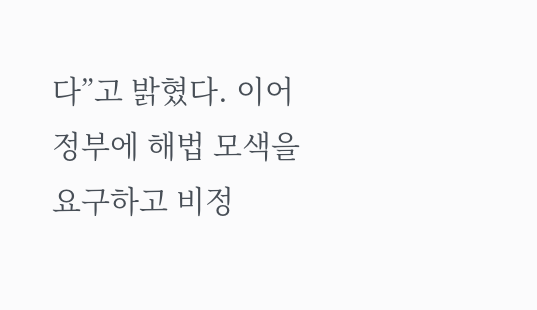다”고 밝혔다. 이어 정부에 해법 모색을 요구하고 비정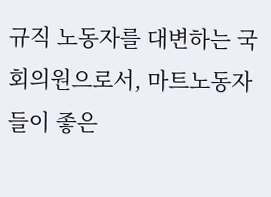규직 노동자를 대변하는 국회의원으로서, 마트노동자들이 좋은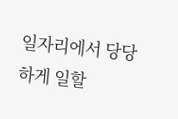일자리에서 당당하게 일할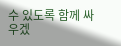수 있도록 함께 싸우겠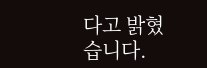다고 밝혔습니다.